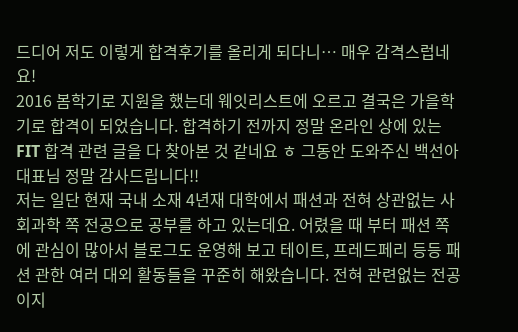드디어 저도 이렇게 합격후기를 올리게 되다니… 매우 감격스럽네요!
2016 봄학기로 지원을 했는데 웨잇리스트에 오르고 결국은 가을학기로 합격이 되었습니다. 합격하기 전까지 정말 온라인 상에 있는 FIT 합격 관련 글을 다 찾아본 것 같네요 ㅎ 그동안 도와주신 백선아 대표님 정말 감사드립니다!!
저는 일단 현재 국내 소재 4년재 대학에서 패션과 전혀 상관없는 사회과학 쪽 전공으로 공부를 하고 있는데요. 어렸을 때 부터 패션 쪽에 관심이 많아서 블로그도 운영해 보고 테이트, 프레드페리 등등 패션 관한 여러 대외 활동들을 꾸준히 해왔습니다. 전혀 관련없는 전공이지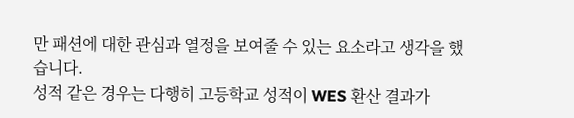만 패션에 대한 관심과 열정을 보여줄 수 있는 요소라고 생각을 했습니다.
성적 같은 경우는 다행히 고등학교 성적이 WES 환산 결과가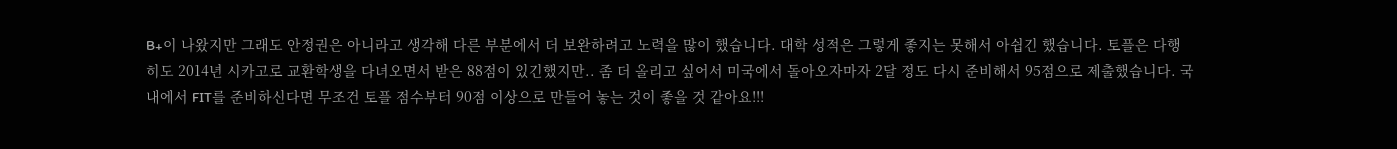B+이 나왔지만 그래도 안정권은 아니라고 생각해 다른 부분에서 더 보완하려고 노력을 많이 했습니다. 대학 성적은 그렇게 좋지는 못해서 아쉽긴 했습니다. 토플은 다행히도 2014년 시카고로 교환학생을 다녀오면서 받은 88점이 있긴했지만.. 좀 더 올리고 싶어서 미국에서 돌아오자마자 2달 정도 다시 준비해서 95점으로 제출했습니다. 국내에서 FIT를 준비하신다면 무조건 토플 점수부터 90점 이상으로 만들어 놓는 것이 좋을 것 같아요!!!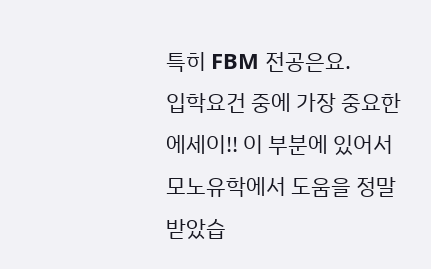특히 FBM 전공은요.
입학요건 중에 가장 중요한 에세이!! 이 부분에 있어서 모노유학에서 도움을 정말 받았습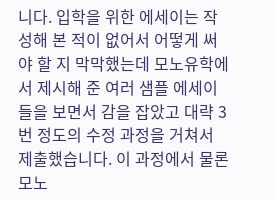니다. 입학을 위한 에세이는 작성해 본 적이 없어서 어떻게 써야 할 지 막막했는데 모노유학에서 제시해 준 여러 샘플 에세이들을 보면서 감을 잡았고 대략 3번 정도의 수정 과정을 거쳐서 제출했습니다. 이 과정에서 물론 모노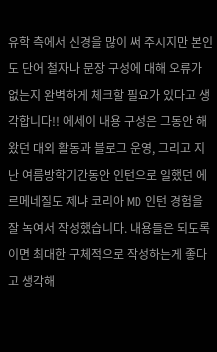유학 측에서 신경을 많이 써 주시지만 본인도 단어 철자나 문장 구성에 대해 오류가 없는지 완벽하게 체크할 필요가 있다고 생각합니다!! 에세이 내용 구성은 그동안 해왔던 대외 활동과 블로그 운영, 그리고 지난 여름방학기간동안 인턴으로 일했던 에르메네질도 제냐 코리아 MD 인턴 경험을 잘 녹여서 작성했습니다. 내용들은 되도록이면 최대한 구체적으로 작성하는게 좋다고 생각해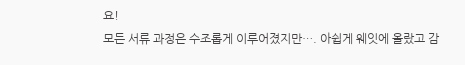요!
모든 서류 과정은 수조롭게 이루어졌지만…. 아쉽게 웨잇에 올랐고 감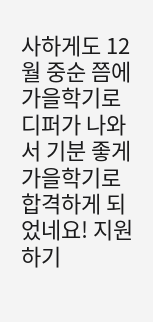사하게도 12월 중순 쯤에 가을학기로 디퍼가 나와서 기분 좋게 가을학기로 합격하게 되었네요! 지원하기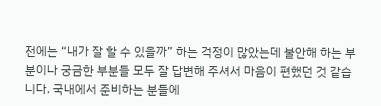전에는 “내가 잘 할 수 있을까” 하는 걱정이 많았는데 불안해 하는 부분이나 궁금한 부분들 모두 잘 답변해 주셔서 마음이 편했던 것 같습니다. 국내에서 준비하는 분들에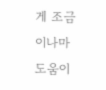게 조금이나마 도움이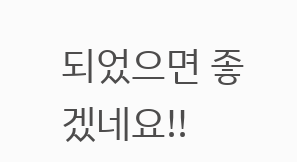되었으면 좋겠네요!!